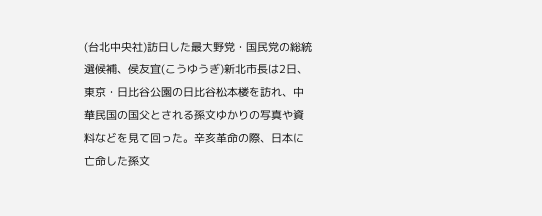(台北中央社)訪日した最大野党・国民党の総統選候補、侯友宜(こうゆうぎ)新北市長は2日、東京・日比谷公園の日比谷松本楼を訪れ、中華民国の国父とされる孫文ゆかりの写真や資料などを見て回った。辛亥革命の際、日本に亡命した孫文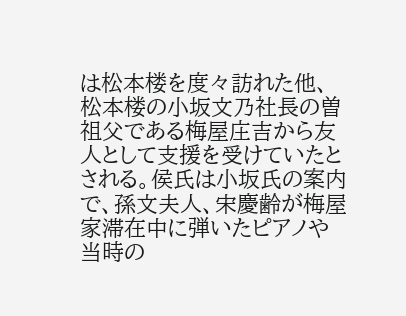は松本楼を度々訪れた他、松本楼の小坂文乃社長の曽祖父である梅屋庄吉から友人として支援を受けていたとされる。侯氏は小坂氏の案内で、孫文夫人、宋慶齢が梅屋家滞在中に弾いたピアノや当時の